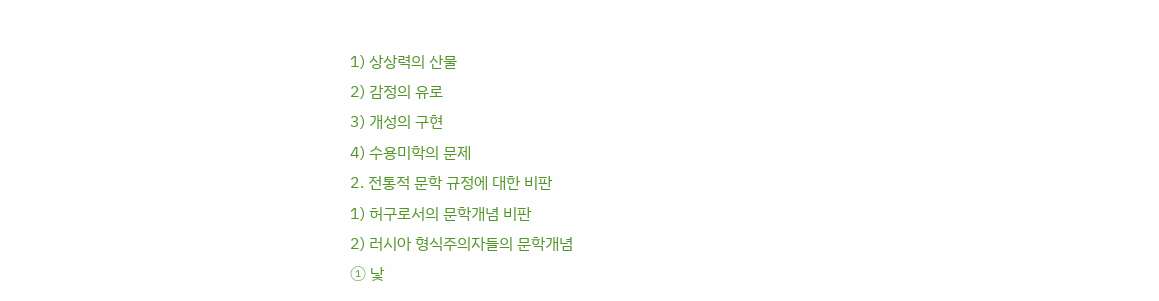1) 상상력의 산물
2) 감정의 유로
3) 개성의 구현
4) 수용미학의 문제
2. 전통적 문학 규정에 대한 비판
1) 허구로서의 문학개념 비판
2) 러시아 형식주의자들의 문학개념
① 낯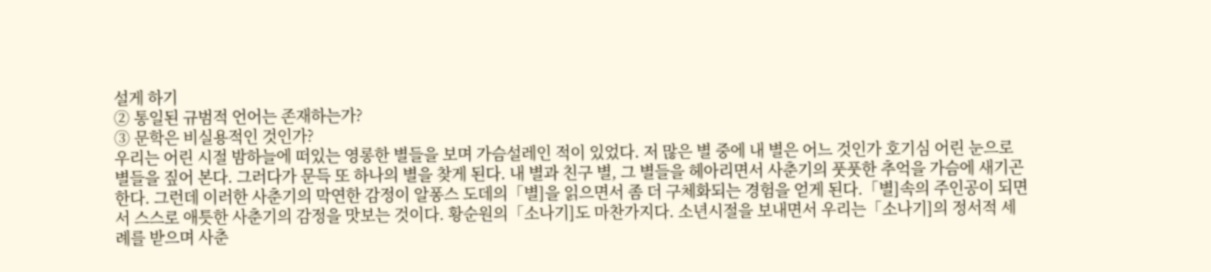설게 하기
② 통일된 규범적 언어는 존재하는가?
③ 문학은 비실용적인 것인가?
우리는 어린 시절 밤하늘에 떠있는 영롱한 별들을 보며 가슴설레인 적이 있었다. 저 많은 별 중에 내 별은 어느 것인가 호기심 어린 눈으로 별들을 짚어 본다. 그러다가 문득 또 하나의 별을 찾게 된다. 내 별과 친구 별, 그 별들을 헤아리면서 사춘기의 풋풋한 추억을 가슴에 새기곤 한다. 그런데 이러한 사춘기의 막연한 감정이 알퐁스 도데의「별]을 읽으면서 좀 더 구체화되는 경험을 얻게 된다.「별]속의 주인공이 되면서 스스로 애틋한 사춘기의 감정을 맛보는 것이다. 황순원의「소나기]도 마찬가지다. 소년시절을 보내면서 우리는「소나기]의 정서적 세례를 받으며 사춘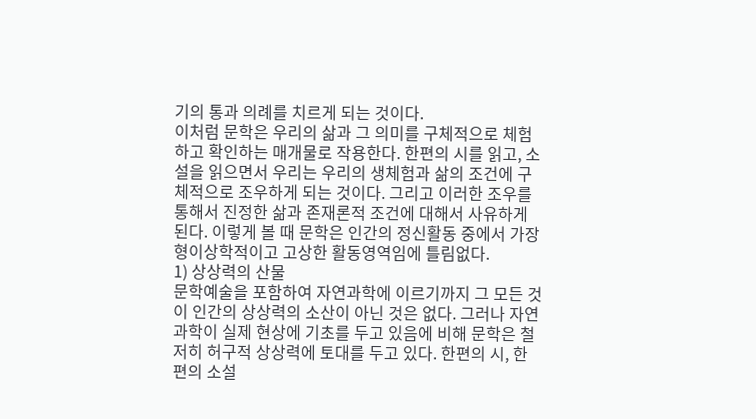기의 통과 의례를 치르게 되는 것이다.
이처럼 문학은 우리의 삶과 그 의미를 구체적으로 체험하고 확인하는 매개물로 작용한다. 한편의 시를 읽고, 소설을 읽으면서 우리는 우리의 생체험과 삶의 조건에 구체적으로 조우하게 되는 것이다. 그리고 이러한 조우를 통해서 진정한 삶과 존재론적 조건에 대해서 사유하게 된다. 이렇게 볼 때 문학은 인간의 정신활동 중에서 가장 형이상학적이고 고상한 활동영역임에 틀림없다.
1) 상상력의 산물
문학예술을 포함하여 자연과학에 이르기까지 그 모든 것이 인간의 상상력의 소산이 아닌 것은 없다. 그러나 자연과학이 실제 현상에 기초를 두고 있음에 비해 문학은 철저히 허구적 상상력에 토대를 두고 있다. 한편의 시, 한편의 소설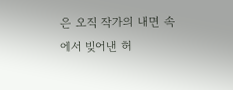은 오직 작가의 내면 속에서 빚어낸 허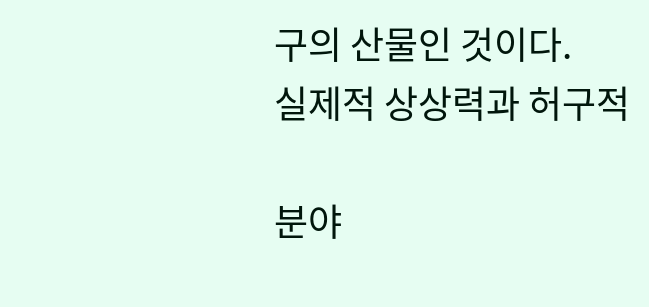구의 산물인 것이다.
실제적 상상력과 허구적

분야